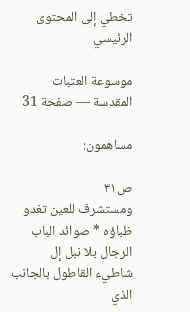تخطي إلى المحتوى الرئيسي

موسوعة العتبات المقدسة — صفحة 31

مساهمون:

ص٣١
ومستشرف للعين تغدو ظباؤه * صوائد الباب الرجال بلا نبل إل شاطيء القاطول بالجانب الذي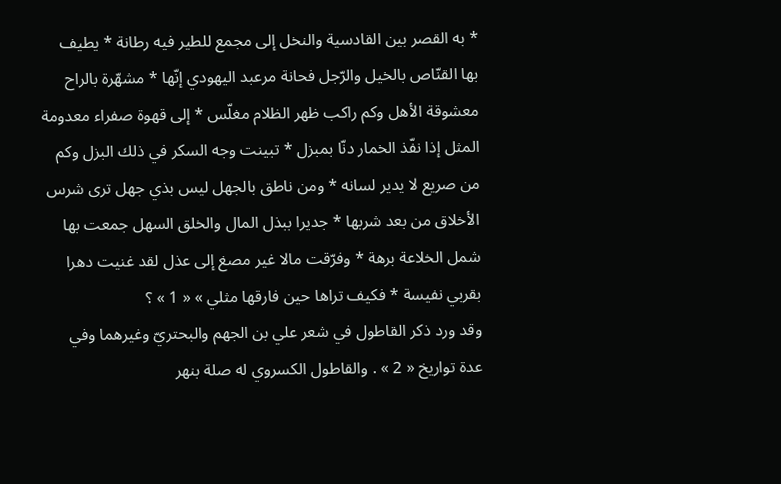* به القصر بين القادسية والنخل إلى مجمع للطير فيه رطانة * يطيف بها القنّاص بالخيل والرّجل فحانة مرعبد اليهودي إنّها * مشهّرة بالراح معشوقة الأهل وكم راكب ظهر الظلام مغلّس * إلى قهوة صفراء معدومة المثل إذا نفّذ الخمار دنّا بمبزل * تبينت وجه السكر في ذلك البزل وكم من صريع لا يدير لسانه * ومن ناطق بالجهل ليس بذي جهل ترى شرس الأخلاق من بعد شربها * جديرا ببذل المال والخلق السهل جمعت بها شمل الخلاعة برهة * وفرّقت مالا غير مصغ إلى عذل لقد غنيت دهرا بقربي نفيسة * فكيف تراها حين فارقها مثلي » « 1 » ؟
وقد ورد ذكر القاطول في شعر علي بن الجهم والبحتريّ وغيرهما وفي عدة تواريخ « 2 » . والقاطول الكسروي له صلة بنهر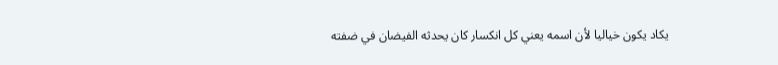يكاد يكون خياليا لأن اسمه يعني كل انكسار كان يحدثه الفيضان في ضفته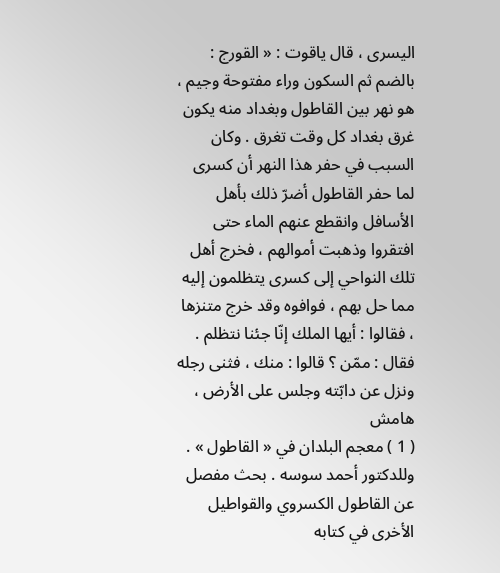اليسرى ، قال ياقوت : « القورج : بالضم ثم السكون وراء مفتوحة وجيم ، هو نهر بين القاطول وبغداد منه يكون غرق بغداد كل وقت تغرق . وكان السبب في حفر هذا النهر أن كسرى لما حفر القاطول أضرّ ذلك بأهل الأسافل وانقطع عنهم الماء حتى افتقروا وذهبت أموالهم ، فخرج أهل تلك النواحي إلى كسرى يتظلمون إليه مما حل بهم ، فوافوه وقد خرج متنزها ، فقالوا : أيها الملك إنّا جئنا نتظلم . فقال : ممّن ؟ قالوا : منك ، فثنى رجله ونزل عن دابّته وجلس على الأرض ،
هامش
( 1 ) معجم البلدان في « القاطول » . وللدكتور أحمد سوسه . بحث مفصل عن القاطول الكسروي والقواطيل الأخرى في كتابه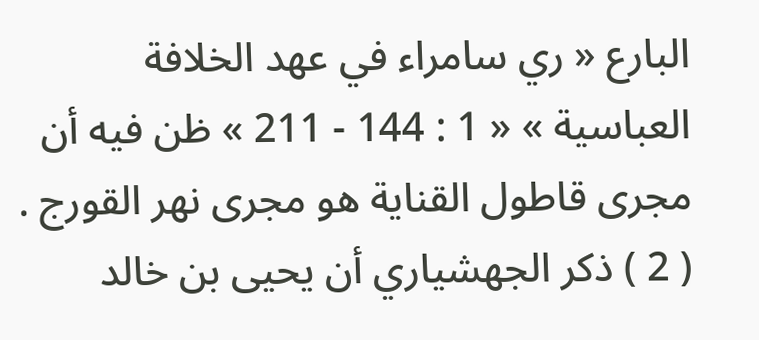البارع « ري سامراء في عهد الخلافة العباسية » « 1 : 144 - 211 » ظن فيه أن مجرى قاطول القناية هو مجرى نهر القورج . ( 2 ) ذكر الجهشياري أن يحيى بن خالد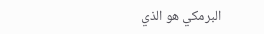البرمكي هو الذي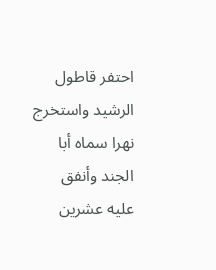احتفر قاطول الرشيد واستخرج نهرا سماه أبا الجند وأنفق عليه عشرين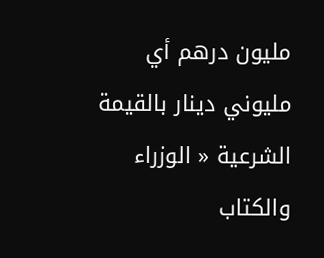مليون درهم أي مليوني دينار بالقيمة الشرعية « الوزراء والكتاب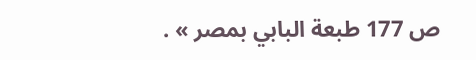ص 177 طبعة البابي بمصر » .